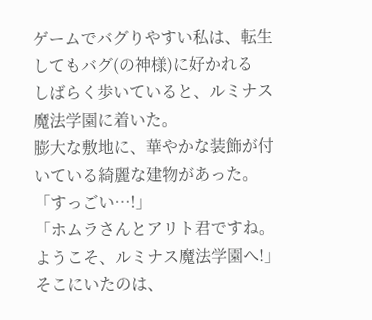ゲームでバグりやすい私は、転生してもバグ(の神様)に好かれる
しばらく歩いていると、ルミナス魔法学園に着いた。
膨大な敷地に、華やかな装飾が付いている綺麗な建物があった。
「すっごい…!」
「ホムラさんとアリト君ですね。ようこそ、ルミナス魔法学園へ!」
そこにいたのは、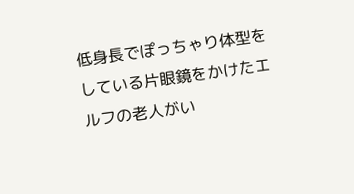低身長でぽっちゃり体型をしている片眼鏡をかけたエルフの老人がい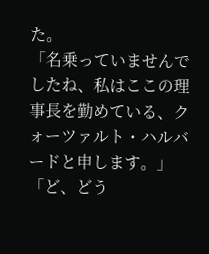た。
「名乗っていませんでしたね、私はここの理事長を勤めている、クォーツァルト・ハルバードと申します。」
「ど、どう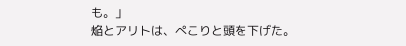も。」
焔とアリトは、ぺこりと頭を下げた。